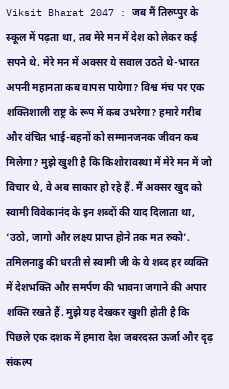Viksit Bharat 2047 : जब मैं तिरुप्पुर के स्कूल में पढ़ता था, तब मेरे मन में देश को लेकर कई सपने थे. मेरे मन में अक्सर ये सवाल उठते थे-भारत अपनी महानता कब वापस पायेगा? विश्व मंच पर एक शक्तिशाली राष्ट्र के रूप में कब उभरेगा? हमारे गरीब और वंचित भाई-बहनों को सम्मानजनक जीवन कब मिलेगा? मुझे खुशी है कि किशोरावस्था में मेरे मन में जो विचार थे, वे अब साकार हो रहे हैं. मैं अक्सर खुद को स्वामी विवेकानंद के इन शब्दों की याद दिलाता था, ‘उठो, जागो और लक्ष्य प्राप्त होने तक मत रुको’. तमिलनाडु की धरती से स्वामी जी के ये शब्द हर व्यक्ति में देशभक्ति और समर्पण की भावना जगाने की अपार शक्ति रखते हैं. मुझे यह देखकर खुशी होती है कि पिछले एक दशक में हमारा देश जबरदस्त ऊर्जा और दृढ़ संकल्प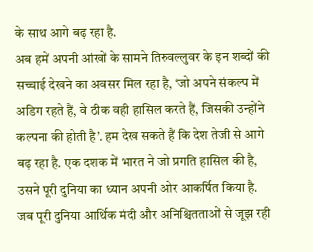के साथ आगे बढ़ रहा है.
अब हमें अपनी आंखों के सामने तिरुवल्लुवर के इन शब्दों की सच्चाई देखने का अवसर मिल रहा है, ‘जो अपने संकल्प में अडिग रहते हैं, वे ठीक वही हासिल करते हैं, जिसकी उन्होंने कल्पना की होती है’. हम देख सकते हैं कि देश तेजी से आगे बढ़ रहा है. एक दशक में भारत ने जो प्रगति हासिल की है, उसने पूरी दुनिया का ध्यान अपनी ओर आकर्षित किया है. जब पूरी दुनिया आर्थिक मंदी और अनिश्चितताओं से जूझ रही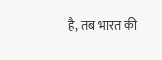है, तब भारत की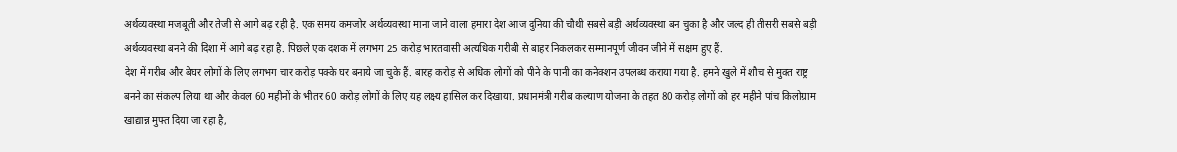अर्थव्यवस्था मजबूती और तेजी से आगे बढ़ रही है. एक समय कमजोर अर्थव्यवस्था माना जाने वाला हमारा देश आज दुनिया की चौथी सबसे बड़ी अर्थव्यवस्था बन चुका है और जल्द ही तीसरी सबसे बड़ी अर्थव्यवस्था बनने की दिशा में आगे बढ़ रहा है. पिछले एक दशक में लगभग 25 करोड़ भारतवासी अत्यधिक गरीबी से बाहर निकलकर सम्मानपूर्ण जीवन जीने में सक्षम हुए हैं.
देश में गरीब और बेघर लोगों के लिए लगभग चार करोड़ पक्के घर बनाये जा चुके हैं. बारह करोड़ से अधिक लोगों को पीने के पानी का कनेक्शन उपलब्ध कराया गया है. हमने खुले में शौच से मुक्त राष्ट्र बनने का संकल्प लिया था और केवल 60 महीनों के भीतर 60 करोड़ लोगों के लिए यह लक्ष्य हासिल कर दिखाया. प्रधानमंत्री गरीब कल्याण योजना के तहत 80 करोड़ लोगों को हर महीने पांच किलोग्राम खाद्यान्न मुफ्त दिया जा रहा है,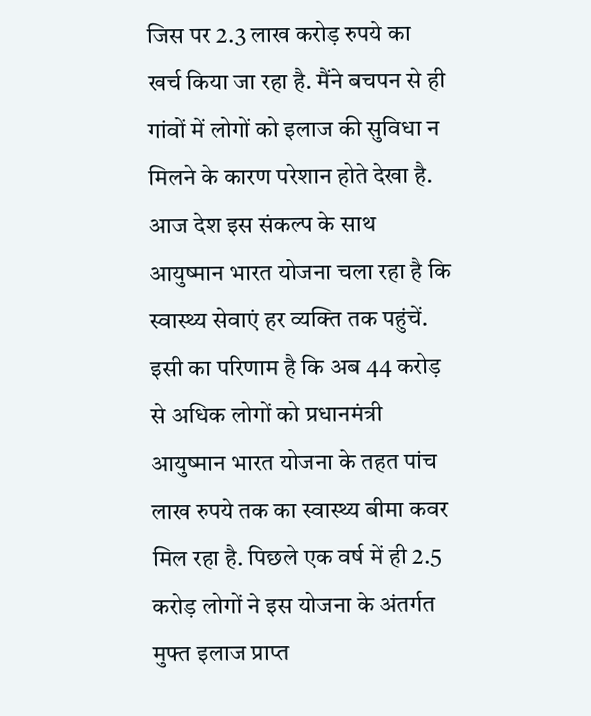जिस पर 2.3 लाख करोड़ रुपये का खर्च किया जा रहा है. मैंने बचपन से ही गांवों में लोगों को इलाज की सुविधा न मिलने के कारण परेशान होते देखा है.
आज देश इस संकल्प के साथ आयुष्मान भारत योजना चला रहा है कि स्वास्थ्य सेवाएं हर व्यक्ति तक पहुंचें. इसी का परिणाम है कि अब 44 करोड़ से अधिक लोगों को प्रधानमंत्री आयुष्मान भारत योजना के तहत पांच लाख रुपये तक का स्वास्थ्य बीमा कवर मिल रहा है. पिछले एक वर्ष में ही 2.5 करोड़ लोगों ने इस योजना के अंतर्गत मुफ्त इलाज प्राप्त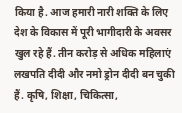किया है. आज हमारी नारी शक्ति के लिए देश के विकास में पूरी भागीदारी के अवसर खुल रहे हैं. तीन करोड़ से अधिक महिलाएं लखपति दीदी और नमो ड्रोन दीदी बन चुकी हैं. कृषि, शिक्षा, चिकित्सा,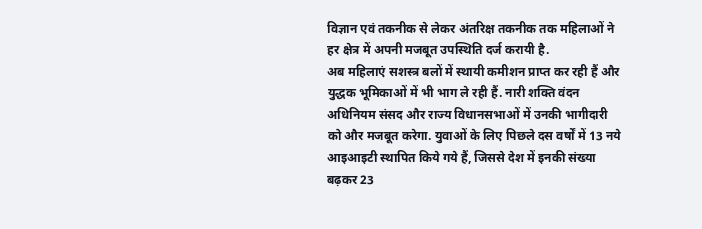विज्ञान एवं तकनीक से लेकर अंतरिक्ष तकनीक तक महिलाओं ने हर क्षेत्र में अपनी मजबूत उपस्थिति दर्ज करायी है.
अब महिलाएं सशस्त्र बलों में स्थायी कमीशन प्राप्त कर रही हैं और युद्धक भूमिकाओं में भी भाग ले रही हैं. नारी शक्ति वंदन अधिनियम संसद और राज्य विधानसभाओं में उनकी भागीदारी को और मजबूत करेगा. युवाओं के लिए पिछले दस वर्षों में 13 नये आइआइटी स्थापित किये गये हैं, जिससे देश में इनकी संख्या बढ़कर 23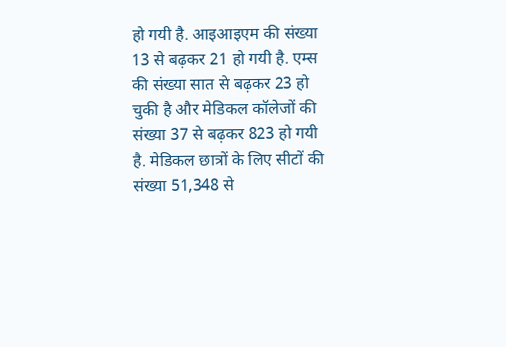हो गयी है. आइआइएम की संख्या 13 से बढ़कर 21 हो गयी है. एम्स की संख्या सात से बढ़कर 23 हो चुकी है और मेडिकल कॉलेजों की संख्या 37 से बढ़कर 823 हो गयी है. मेडिकल छात्रों के लिए सीटों की संख्या 51,348 से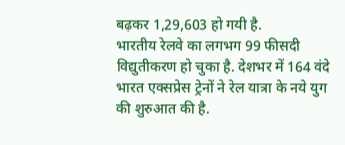बढ़कर 1,29,603 हो गयी है.
भारतीय रेलवे का लगभग 99 फीसदी विद्युतीकरण हो चुका है. देशभर में 164 वंदे भारत एक्सप्रेस ट्रेनों ने रेल यात्रा के नये युग की शुरुआत की है.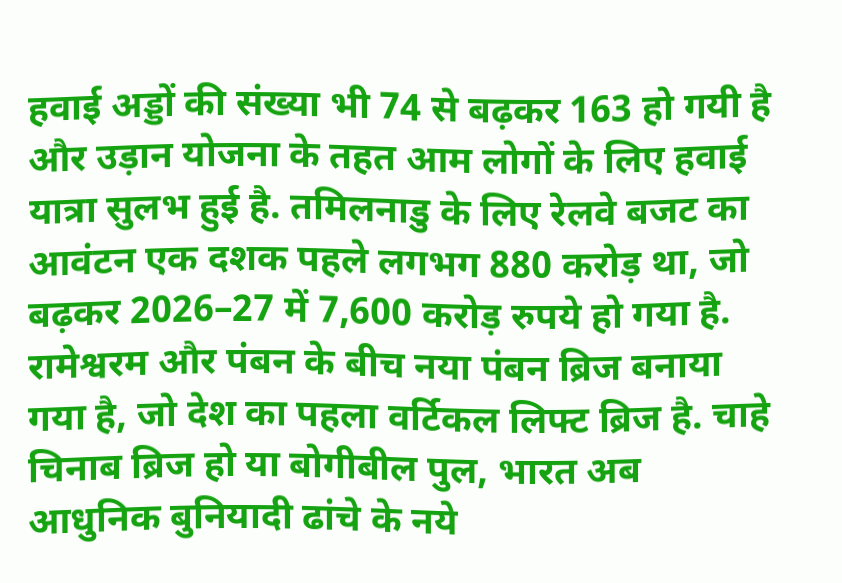हवाई अड्डों की संख्या भी 74 से बढ़कर 163 हो गयी है और उड़ान योजना के तहत आम लोगों के लिए हवाई यात्रा सुलभ हुई है. तमिलनाडु के लिए रेलवे बजट का आवंटन एक दशक पहले लगभग 880 करोड़ था, जो बढ़कर 2026–27 में 7,600 करोड़ रुपये हो गया है. रामेश्वरम और पंबन के बीच नया पंबन ब्रिज बनाया गया है, जो देश का पहला वर्टिकल लिफ्ट ब्रिज है. चाहे चिनाब ब्रिज हो या बोगीबील पुल, भारत अब आधुनिक बुनियादी ढांचे के नये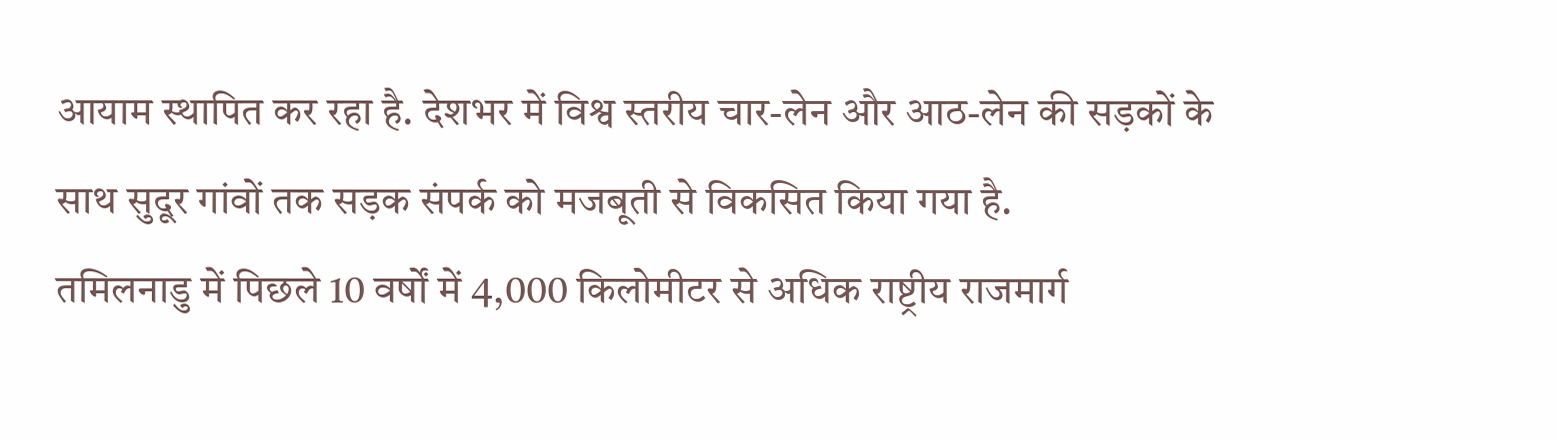आयाम स्थापित कर रहा है. देशभर में विश्व स्तरीय चार-लेन और आठ-लेन की सड़कों के साथ सुदूर गांवों तक सड़क संपर्क को मजबूती से विकसित किया गया है.
तमिलनाडु में पिछले 10 वर्षों में 4,000 किलोमीटर से अधिक राष्ट्रीय राजमार्ग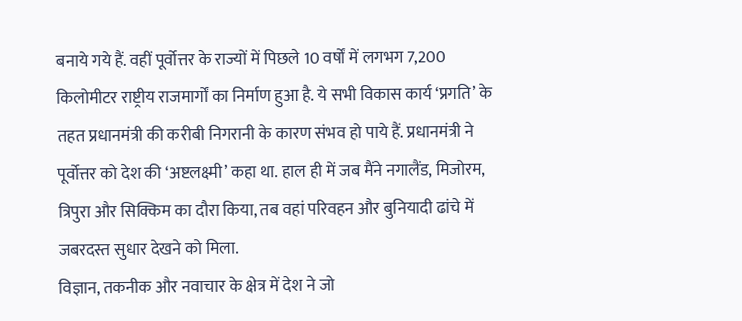बनाये गये हैं. वहीं पूर्वोत्तर के राज्यों में पिछले 10 वर्षों में लगभग 7,200 किलोमीटर राष्ट्रीय राजमार्गों का निर्माण हुआ है. ये सभी विकास कार्य ‘प्रगति’ के तहत प्रधानमंत्री की करीबी निगरानी के कारण संभव हो पाये हैं. प्रधानमंत्री ने पूर्वोत्तर को देश की ‘अष्टलक्ष्मी’ कहा था. हाल ही में जब मैंने नगालैंड, मिजोरम, त्रिपुरा और सिक्किम का दौरा किया, तब वहां परिवहन और बुनियादी ढांचे में जबरदस्त सुधार देखने को मिला.
विज्ञान, तकनीक और नवाचार के क्षेत्र में देश ने जो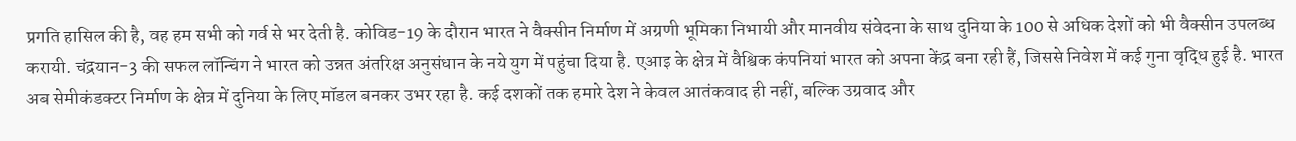प्रगति हासिल की है, वह हम सभी को गर्व से भर देती है. कोविड-19 के दौरान भारत ने वैक्सीन निर्माण में अग्रणी भूमिका निभायी और मानवीय संवेदना के साथ दुनिया के 100 से अधिक देशों को भी वैक्सीन उपलब्ध करायी. चंद्रयान-3 की सफल लॉन्चिंग ने भारत को उन्नत अंतरिक्ष अनुसंधान के नये युग में पहुंचा दिया है. एआइ के क्षेत्र में वैश्विक कंपनियां भारत को अपना केंद्र बना रही हैं, जिससे निवेश में कई गुना वृद्धि हुई है. भारत अब सेमीकंडक्टर निर्माण के क्षेत्र में दुनिया के लिए मॉडल बनकर उभर रहा है. कई दशकों तक हमारे देश ने केवल आतंकवाद ही नहीं, बल्कि उग्रवाद और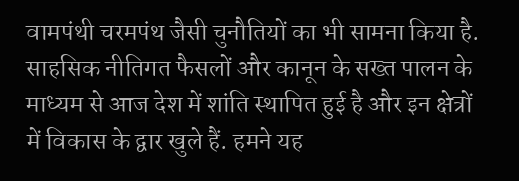वामपंथी चरमपंथ जैसी चुनौतियों का भी सामना किया है. साहसिक नीतिगत फैसलों और कानून के सख्त पालन के माध्यम से आज देश में शांति स्थापित हुई है और इन क्षेत्रों में विकास के द्वार खुले हैं. हमने यह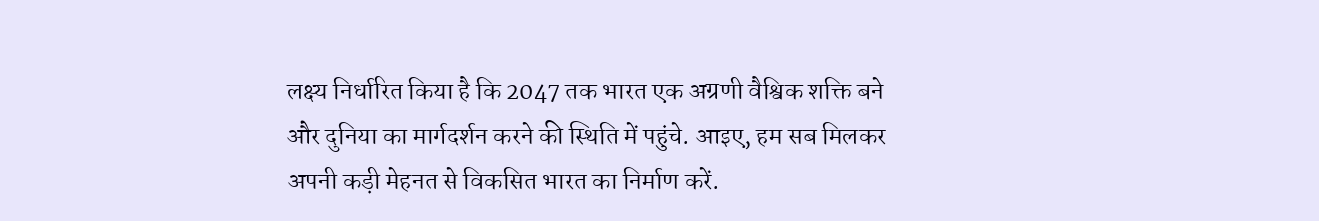लक्ष्य निर्धारित किया है कि 2047 तक भारत एक अग्रणी वैश्विक शक्ति बने और दुनिया का मार्गदर्शन करने की स्थिति में पहुंचे. आइए, हम सब मिलकर अपनी कड़ी मेहनत से विकसित भारत का निर्माण करें.